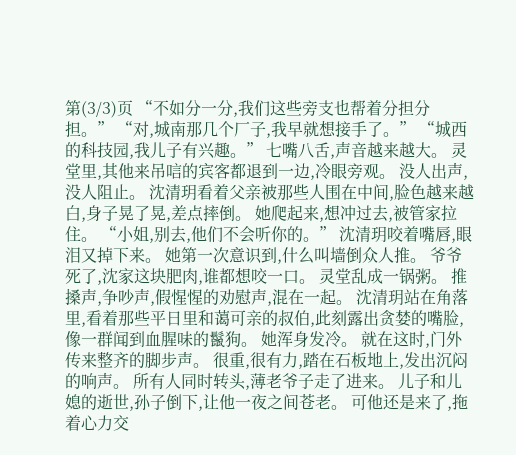第(3/3)页 “不如分一分,我们这些旁支也帮着分担分担。” “对,城南那几个厂子,我早就想接手了。” “城西的科技园,我儿子有兴趣。” 七嘴八舌,声音越来越大。 灵堂里,其他来吊唁的宾客都退到一边,冷眼旁观。 没人出声,没人阻止。 沈清玥看着父亲被那些人围在中间,脸色越来越白,身子晃了晃,差点摔倒。 她爬起来,想冲过去,被管家拉住。 “小姐,别去,他们不会听你的。” 沈清玥咬着嘴唇,眼泪又掉下来。 她第一次意识到,什么叫墙倒众人推。 爷爷死了,沈家这块肥肉,谁都想咬一口。 灵堂乱成一锅粥。 推搡声,争吵声,假惺惺的劝慰声,混在一起。 沈清玥站在角落里,看着那些平日里和蔼可亲的叔伯,此刻露出贪婪的嘴脸,像一群闻到血腥味的鬣狗。 她浑身发冷。 就在这时,门外传来整齐的脚步声。 很重,很有力,踏在石板地上,发出沉闷的响声。 所有人同时转头,薄老爷子走了进来。 儿子和儿媳的逝世,孙子倒下,让他一夜之间苍老。 可他还是来了,拖着心力交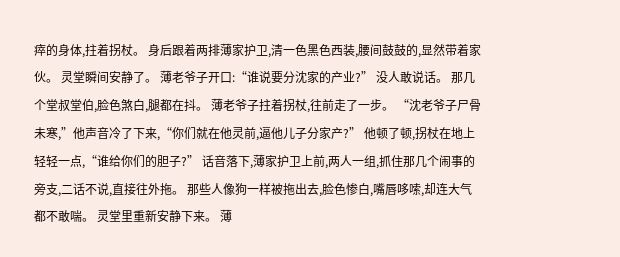瘁的身体,拄着拐杖。 身后跟着两排薄家护卫,清一色黑色西装,腰间鼓鼓的,显然带着家伙。 灵堂瞬间安静了。 薄老爷子开口:“谁说要分沈家的产业?” 没人敢说话。 那几个堂叔堂伯,脸色煞白,腿都在抖。 薄老爷子拄着拐杖,往前走了一步。 “沈老爷子尸骨未寒,”他声音冷了下来,“你们就在他灵前,逼他儿子分家产?” 他顿了顿,拐杖在地上轻轻一点,“谁给你们的胆子?” 话音落下,薄家护卫上前,两人一组,抓住那几个闹事的旁支,二话不说,直接往外拖。 那些人像狗一样被拖出去,脸色惨白,嘴唇哆嗦,却连大气都不敢喘。 灵堂里重新安静下来。 薄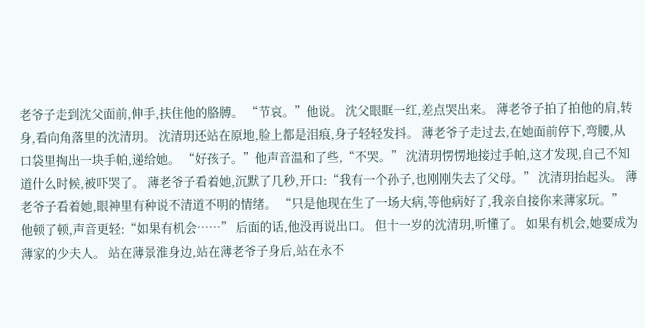老爷子走到沈父面前,伸手,扶住他的胳膊。 “节哀。”他说。 沈父眼眶一红,差点哭出来。 薄老爷子拍了拍他的肩,转身,看向角落里的沈清玥。 沈清玥还站在原地,脸上都是泪痕,身子轻轻发抖。 薄老爷子走过去,在她面前停下,弯腰,从口袋里掏出一块手帕,递给她。 “好孩子。”他声音温和了些,“不哭。” 沈清玥愣愣地接过手帕,这才发现,自己不知道什么时候,被吓哭了。 薄老爷子看着她,沉默了几秒,开口:“我有一个孙子,也刚刚失去了父母。” 沈清玥抬起头。 薄老爷子看着她,眼神里有种说不清道不明的情绪。 “只是他现在生了一场大病,等他病好了,我亲自接你来薄家玩。” 他顿了顿,声音更轻:“如果有机会……” 后面的话,他没再说出口。 但十一岁的沈清玥,听懂了。 如果有机会,她要成为薄家的少夫人。 站在薄景淮身边,站在薄老爷子身后,站在永不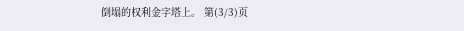倒塌的权利金字塔上。 第(3/3)页